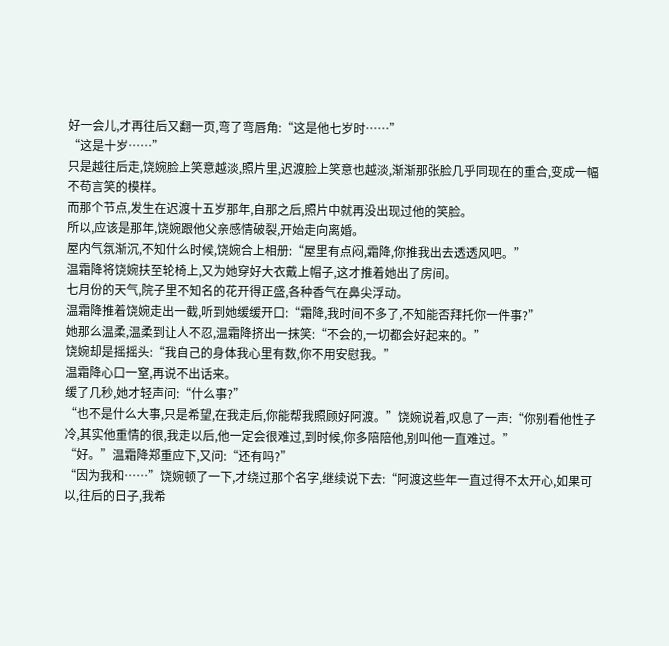好一会儿,才再往后又翻一页,弯了弯唇角:“这是他七岁时……”
“这是十岁……”
只是越往后走,饶婉脸上笑意越淡,照片里,迟渡脸上笑意也越淡,渐渐那张脸几乎同现在的重合,变成一幅不苟言笑的模样。
而那个节点,发生在迟渡十五岁那年,自那之后,照片中就再没出现过他的笑脸。
所以,应该是那年,饶婉跟他父亲感情破裂,开始走向离婚。
屋内气氛渐沉,不知什么时候,饶婉合上相册:“屋里有点闷,霜降,你推我出去透透风吧。”
温霜降将饶婉扶至轮椅上,又为她穿好大衣戴上帽子,这才推着她出了房间。
七月份的天气,院子里不知名的花开得正盛,各种香气在鼻尖浮动。
温霜降推着饶婉走出一截,听到她缓缓开口:“霜降,我时间不多了,不知能否拜托你一件事?”
她那么温柔,温柔到让人不忍,温霜降挤出一抹笑:“不会的,一切都会好起来的。”
饶婉却是摇摇头:“我自己的身体我心里有数,你不用安慰我。”
温霜降心口一窒,再说不出话来。
缓了几秒,她才轻声问:“什么事?”
“也不是什么大事,只是希望,在我走后,你能帮我照顾好阿渡。”饶婉说着,叹息了一声:“你别看他性子冷,其实他重情的很,我走以后,他一定会很难过,到时候,你多陪陪他,别叫他一直难过。”
“好。”温霜降郑重应下,又问:“还有吗?”
“因为我和……”饶婉顿了一下,才绕过那个名字,继续说下去:“阿渡这些年一直过得不太开心,如果可以,往后的日子,我希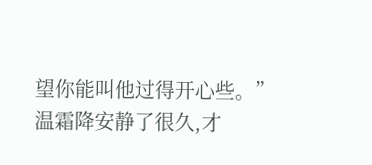望你能叫他过得开心些。”
温霜降安静了很久,才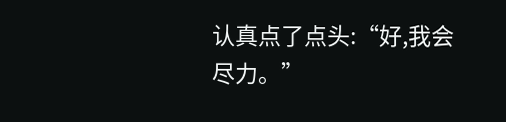认真点了点头:“好,我会尽力。”